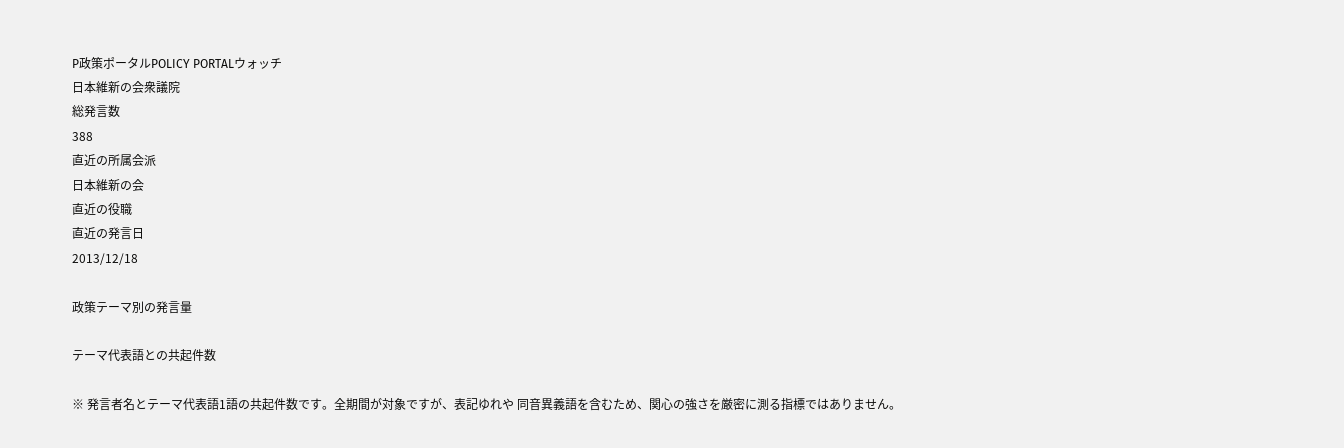P政策ポータルPOLICY PORTALウォッチ
日本維新の会衆議院
総発言数
388
直近の所属会派
日本維新の会
直近の役職
直近の発言日
2013/12/18

政策テーマ別の発言量

テーマ代表語との共起件数

※ 発言者名とテーマ代表語1語の共起件数です。全期間が対象ですが、表記ゆれや 同音異義語を含むため、関心の強さを厳密に測る指標ではありません。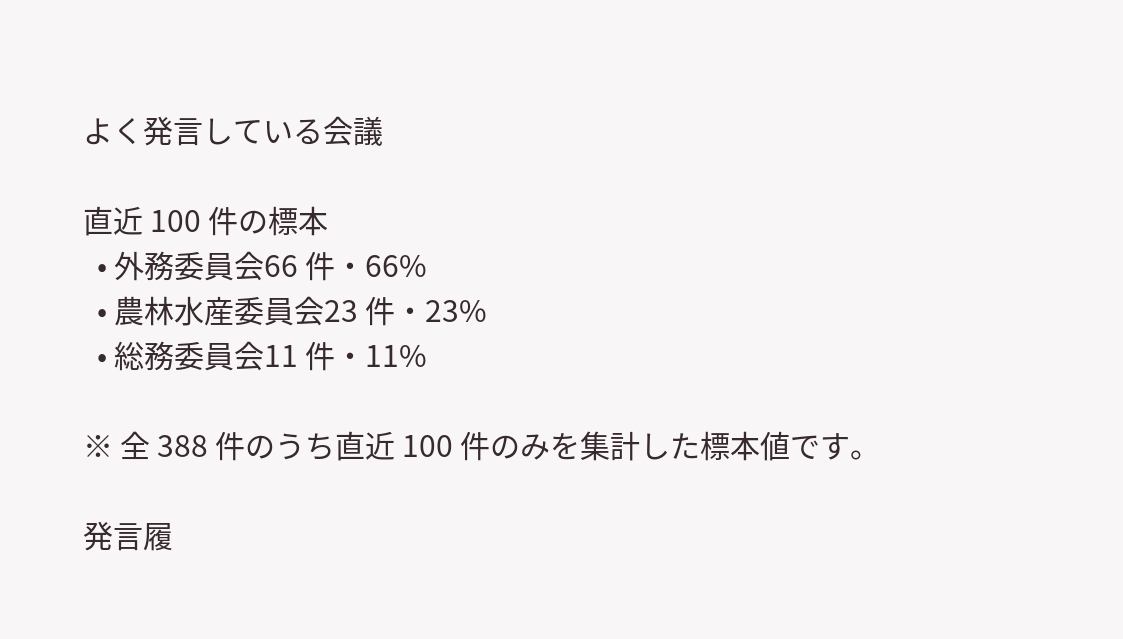よく発言している会議

直近 100 件の標本
  • 外務委員会66 件・66%
  • 農林水産委員会23 件・23%
  • 総務委員会11 件・11%

※ 全 388 件のうち直近 100 件のみを集計した標本値です。

発言履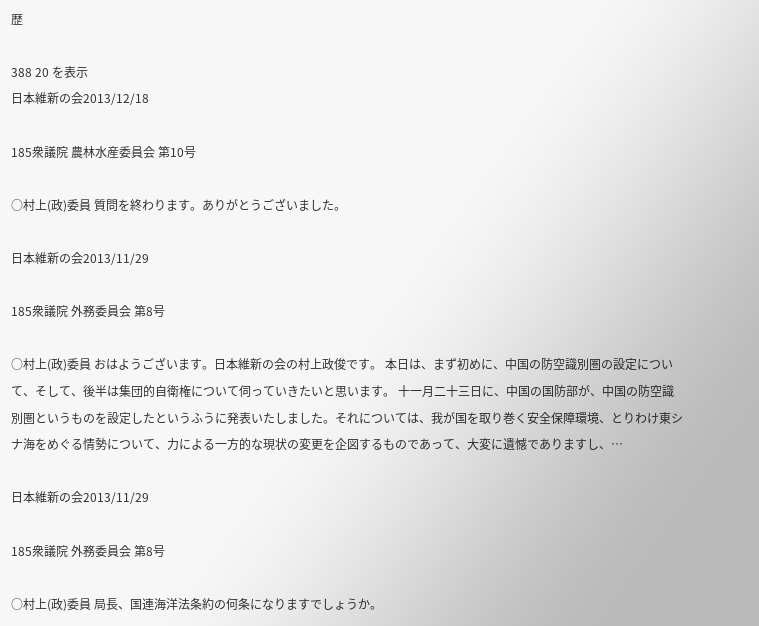歴

388 20 を表示
日本維新の会2013/12/18

185衆議院 農林水産委員会 第10号

○村上(政)委員 質問を終わります。ありがとうございました。

日本維新の会2013/11/29

185衆議院 外務委員会 第8号

○村上(政)委員 おはようございます。日本維新の会の村上政俊です。 本日は、まず初めに、中国の防空識別圏の設定について、そして、後半は集団的自衛権について伺っていきたいと思います。 十一月二十三日に、中国の国防部が、中国の防空識別圏というものを設定したというふうに発表いたしました。それについては、我が国を取り巻く安全保障環境、とりわけ東シナ海をめぐる情勢について、力による一方的な現状の変更を企図するものであって、大変に遺憾でありますし、…

日本維新の会2013/11/29

185衆議院 外務委員会 第8号

○村上(政)委員 局長、国連海洋法条約の何条になりますでしょうか。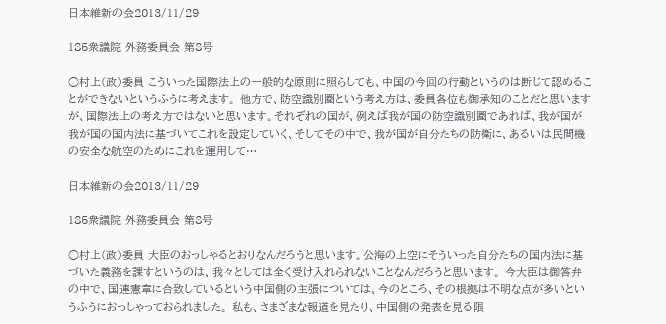日本維新の会2013/11/29

185衆議院 外務委員会 第8号

○村上(政)委員 こういった国際法上の一般的な原則に照らしても、中国の今回の行動というのは断じて認めることができないというふうに考えます。 他方で、防空識別圏という考え方は、委員各位も御承知のことだと思いますが、国際法上の考え方ではないと思います。それぞれの国が、例えば我が国の防空識別圏であれば、我が国が我が国の国内法に基づいてこれを設定していく、そしてその中で、我が国が自分たちの防衛に、あるいは民間機の安全な航空のためにこれを運用して…

日本維新の会2013/11/29

185衆議院 外務委員会 第8号

○村上(政)委員 大臣のおっしゃるとおりなんだろうと思います。公海の上空にそういった自分たちの国内法に基づいた義務を課すというのは、我々としては全く受け入れられないことなんだろうと思います。 今大臣は御答弁の中で、国連憲章に合致しているという中国側の主張については、今のところ、その根拠は不明な点が多いというふうにおっしゃっておられました。 私も、さまざまな報道を見たり、中国側の発表を見る限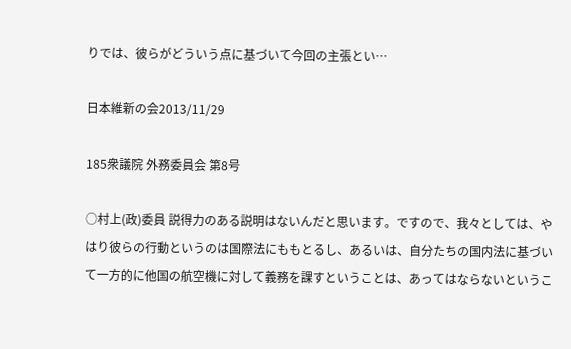りでは、彼らがどういう点に基づいて今回の主張とい…

日本維新の会2013/11/29

185衆議院 外務委員会 第8号

○村上(政)委員 説得力のある説明はないんだと思います。ですので、我々としては、やはり彼らの行動というのは国際法にももとるし、あるいは、自分たちの国内法に基づいて一方的に他国の航空機に対して義務を課すということは、あってはならないというこ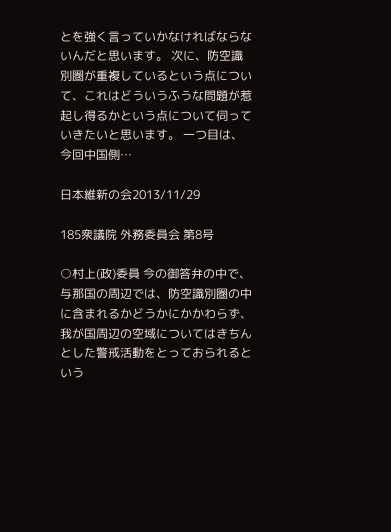とを強く言っていかなければならないんだと思います。 次に、防空識別圏が重複しているという点について、これはどういうふうな問題が惹起し得るかという点について伺っていきたいと思います。 一つ目は、今回中国側…

日本維新の会2013/11/29

185衆議院 外務委員会 第8号

○村上(政)委員 今の御答弁の中で、与那国の周辺では、防空識別圏の中に含まれるかどうかにかかわらず、我が国周辺の空域についてはきちんとした警戒活動をとっておられるという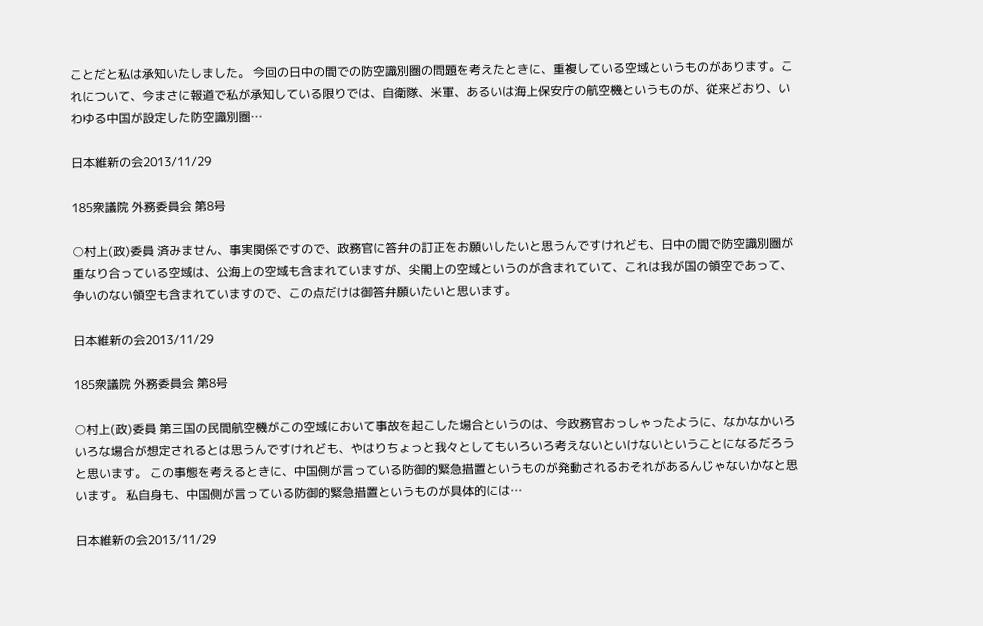ことだと私は承知いたしました。 今回の日中の間での防空識別圏の問題を考えたときに、重複している空域というものがあります。これについて、今まさに報道で私が承知している限りでは、自衛隊、米軍、あるいは海上保安庁の航空機というものが、従来どおり、いわゆる中国が設定した防空識別圏…

日本維新の会2013/11/29

185衆議院 外務委員会 第8号

○村上(政)委員 済みません、事実関係ですので、政務官に答弁の訂正をお願いしたいと思うんですけれども、日中の間で防空識別圏が重なり合っている空域は、公海上の空域も含まれていますが、尖閣上の空域というのが含まれていて、これは我が国の領空であって、争いのない領空も含まれていますので、この点だけは御答弁願いたいと思います。

日本維新の会2013/11/29

185衆議院 外務委員会 第8号

○村上(政)委員 第三国の民間航空機がこの空域において事故を起こした場合というのは、今政務官おっしゃったように、なかなかいろいろな場合が想定されるとは思うんですけれども、やはりちょっと我々としてもいろいろ考えないといけないということになるだろうと思います。 この事態を考えるときに、中国側が言っている防御的緊急措置というものが発動されるおそれがあるんじゃないかなと思います。 私自身も、中国側が言っている防御的緊急措置というものが具体的には…

日本維新の会2013/11/29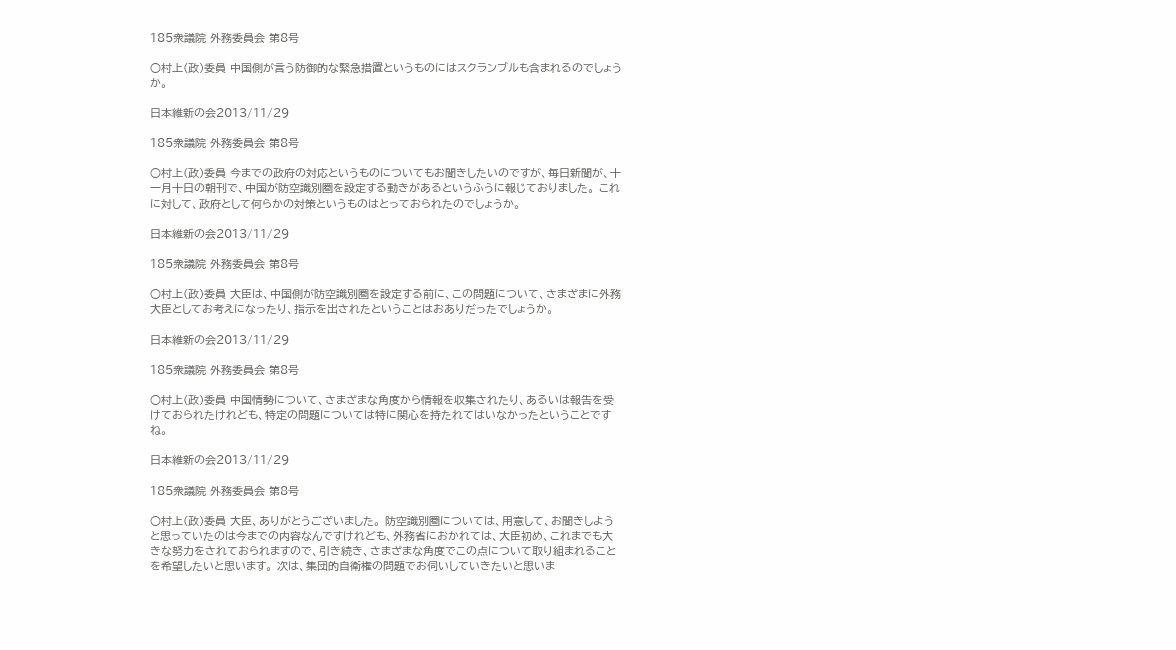185衆議院 外務委員会 第8号

○村上(政)委員 中国側が言う防御的な緊急措置というものにはスクランブルも含まれるのでしょうか。

日本維新の会2013/11/29

185衆議院 外務委員会 第8号

○村上(政)委員 今までの政府の対応というものについてもお聞きしたいのですが、毎日新聞が、十一月十日の朝刊で、中国が防空識別圏を設定する動きがあるというふうに報じておりました。 これに対して、政府として何らかの対策というものはとっておられたのでしょうか。

日本維新の会2013/11/29

185衆議院 外務委員会 第8号

○村上(政)委員 大臣は、中国側が防空識別圏を設定する前に、この問題について、さまざまに外務大臣としてお考えになったり、指示を出されたということはおありだったでしょうか。

日本維新の会2013/11/29

185衆議院 外務委員会 第8号

○村上(政)委員 中国情勢について、さまざまな角度から情報を収集されたり、あるいは報告を受けておられたけれども、特定の問題については特に関心を持たれてはいなかったということですね。

日本維新の会2013/11/29

185衆議院 外務委員会 第8号

○村上(政)委員 大臣、ありがとうございました。 防空識別圏については、用意して、お聞きしようと思っていたのは今までの内容なんですけれども、外務省におかれては、大臣初め、これまでも大きな努力をされておられますので、引き続き、さまざまな角度でこの点について取り組まれることを希望したいと思います。 次は、集団的自衛権の問題でお伺いしていきたいと思いま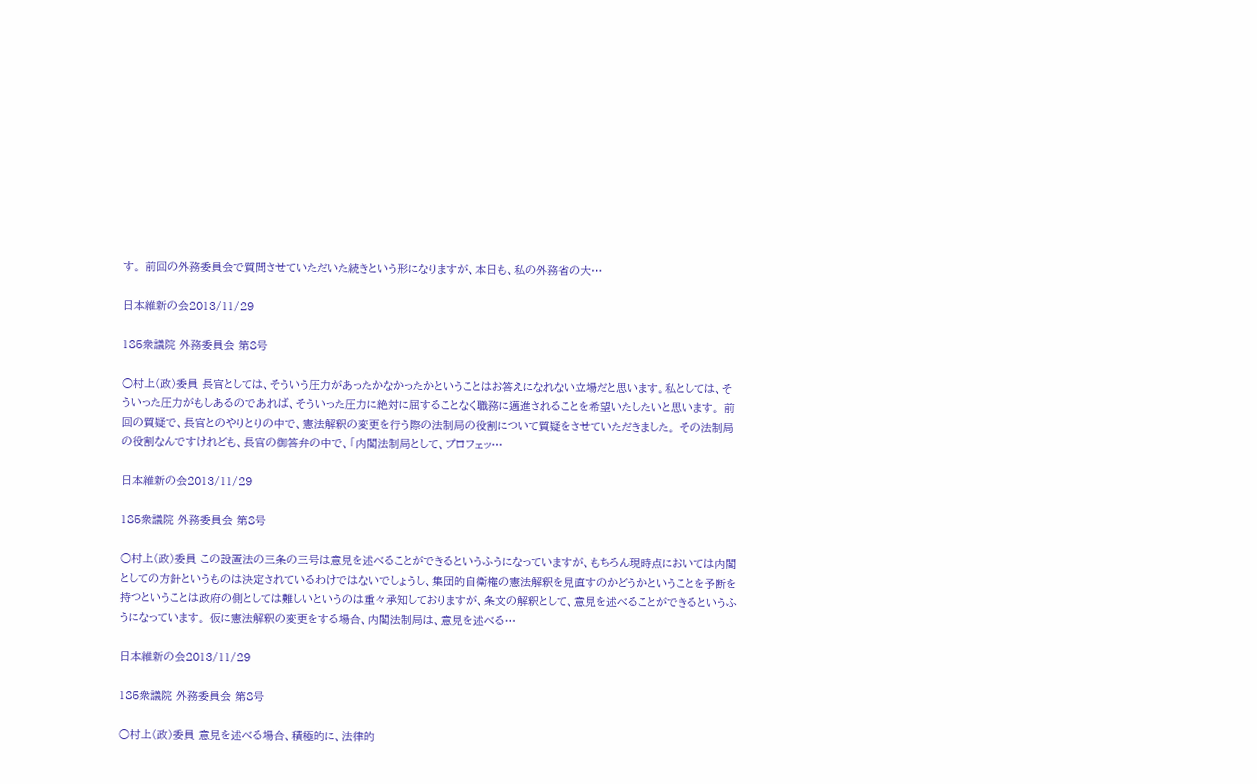す。 前回の外務委員会で質問させていただいた続きという形になりますが、本日も、私の外務省の大…

日本維新の会2013/11/29

185衆議院 外務委員会 第8号

○村上(政)委員 長官としては、そういう圧力があったかなかったかということはお答えになれない立場だと思います。私としては、そういった圧力がもしあるのであれば、そういった圧力に絶対に屈することなく職務に邁進されることを希望いたしたいと思います。 前回の質疑で、長官とのやりとりの中で、憲法解釈の変更を行う際の法制局の役割について質疑をさせていただきました。 その法制局の役割なんですけれども、長官の御答弁の中で、「内閣法制局として、プロフェッ…

日本維新の会2013/11/29

185衆議院 外務委員会 第8号

○村上(政)委員 この設置法の三条の三号は意見を述べることができるというふうになっていますが、もちろん現時点においては内閣としての方針というものは決定されているわけではないでしょうし、集団的自衛権の憲法解釈を見直すのかどうかということを予断を持つということは政府の側としては難しいというのは重々承知しておりますが、条文の解釈として、意見を述べることができるというふうになっています。 仮に憲法解釈の変更をする場合、内閣法制局は、意見を述べる…

日本維新の会2013/11/29

185衆議院 外務委員会 第8号

○村上(政)委員 意見を述べる場合、積極的に、法律的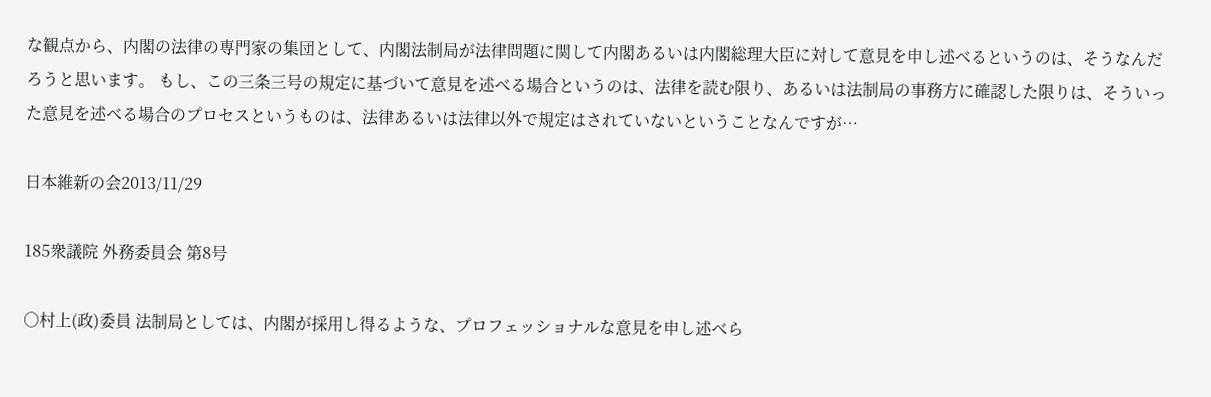な観点から、内閣の法律の専門家の集団として、内閣法制局が法律問題に関して内閣あるいは内閣総理大臣に対して意見を申し述べるというのは、そうなんだろうと思います。 もし、この三条三号の規定に基づいて意見を述べる場合というのは、法律を読む限り、あるいは法制局の事務方に確認した限りは、そういった意見を述べる場合のプロセスというものは、法律あるいは法律以外で規定はされていないということなんですが…

日本維新の会2013/11/29

185衆議院 外務委員会 第8号

○村上(政)委員 法制局としては、内閣が採用し得るような、プロフェッショナルな意見を申し述べら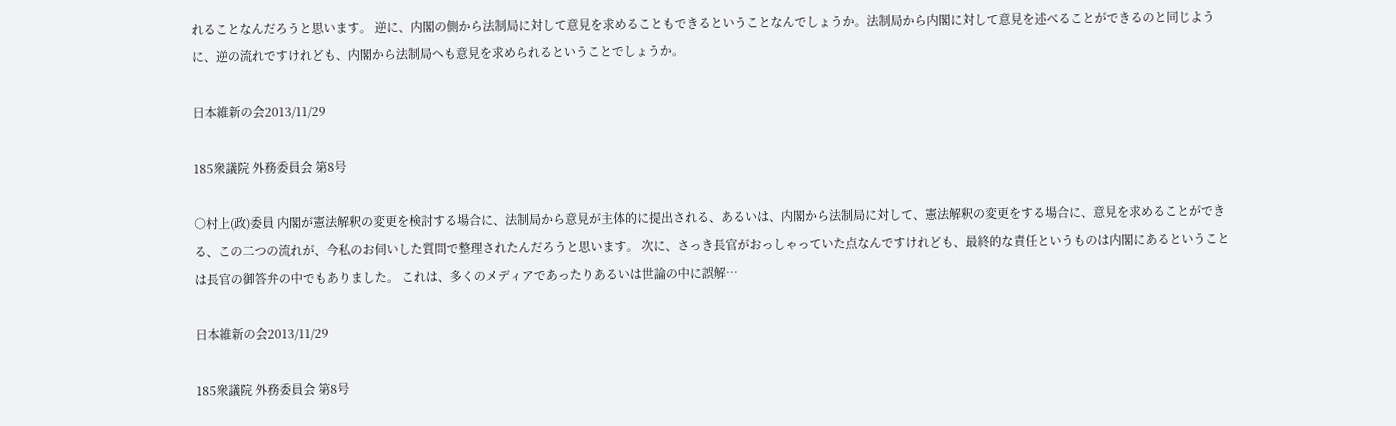れることなんだろうと思います。 逆に、内閣の側から法制局に対して意見を求めることもできるということなんでしょうか。法制局から内閣に対して意見を述べることができるのと同じように、逆の流れですけれども、内閣から法制局へも意見を求められるということでしょうか。

日本維新の会2013/11/29

185衆議院 外務委員会 第8号

○村上(政)委員 内閣が憲法解釈の変更を検討する場合に、法制局から意見が主体的に提出される、あるいは、内閣から法制局に対して、憲法解釈の変更をする場合に、意見を求めることができる、この二つの流れが、今私のお伺いした質問で整理されたんだろうと思います。 次に、さっき長官がおっしゃっていた点なんですけれども、最終的な責任というものは内閣にあるということは長官の御答弁の中でもありました。 これは、多くのメディアであったりあるいは世論の中に誤解…

日本維新の会2013/11/29

185衆議院 外務委員会 第8号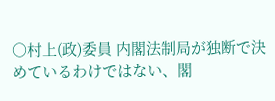○村上(政)委員 内閣法制局が独断で決めているわけではない、閣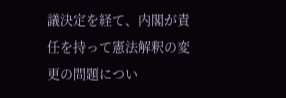議決定を経て、内閣が責任を持って憲法解釈の変更の問題につい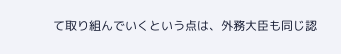て取り組んでいくという点は、外務大臣も同じ認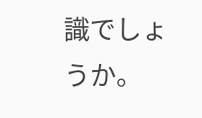識でしょうか。